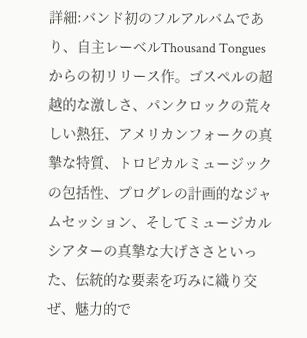詳細:バンド初のフルアルバムであり、自主レーベルThousand Tonguesからの初リリース作。ゴスペルの超越的な激しさ、パンクロックの荒々しい熱狂、アメリカンフォークの真摯な特質、トロピカルミュージックの包括性、プログレの計画的なジャムセッション、そしてミュージカルシアターの真摯な大げささといった、伝統的な要素を巧みに織り交ぜ、魅力的で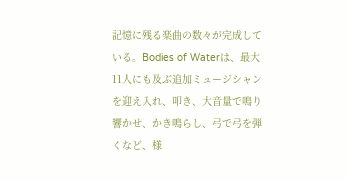記憶に残る楽曲の数々が完成している。Bodies of Waterは、最大11人にも及ぶ追加ミュージシャンを迎え入れ、叩き、大音量で鳴り響かせ、かき鳴らし、弓で弓を弾くなど、様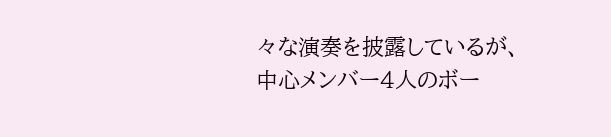々な演奏を披露しているが、中心メンバー4人のボー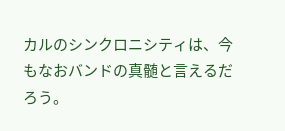カルのシンクロニシティは、今もなおバンドの真髄と言えるだろう。